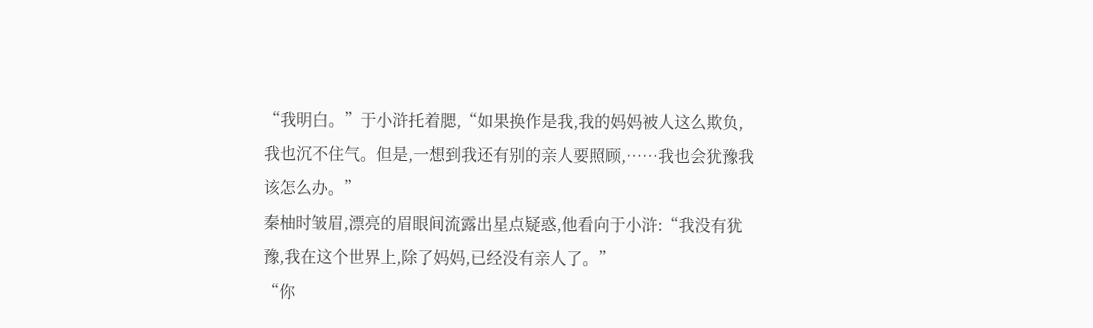“我明白。”于小浒托着腮,“如果换作是我,我的妈妈被人这么欺负,我也沉不住气。但是,一想到我还有别的亲人要照顾,……我也会犹豫我该怎么办。”
秦柚时皱眉,漂亮的眉眼间流露出星点疑惑,他看向于小浒:“我没有犹豫,我在这个世界上,除了妈妈,已经没有亲人了。”
“你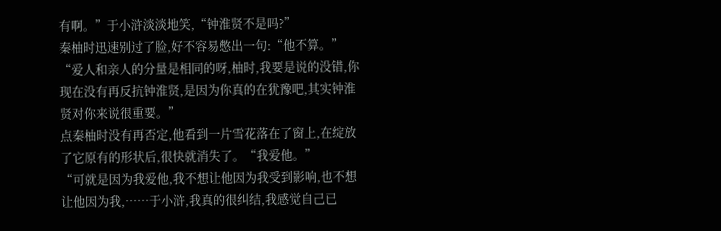有啊。”于小浒淡淡地笑,“钟淮贤不是吗?”
秦柚时迅速别过了脸,好不容易憋出一句:“他不算。”
“爱人和亲人的分量是相同的呀,柚时,我要是说的没错,你现在没有再反抗钟淮贤,是因为你真的在犹豫吧,其实钟淮贤对你来说很重要。”
点秦柚时没有再否定,他看到一片雪花落在了窗上,在绽放了它原有的形状后,很快就消失了。“我爱他。”
“可就是因为我爱他,我不想让他因为我受到影响,也不想让他因为我,……于小浒,我真的很纠结,我感觉自己已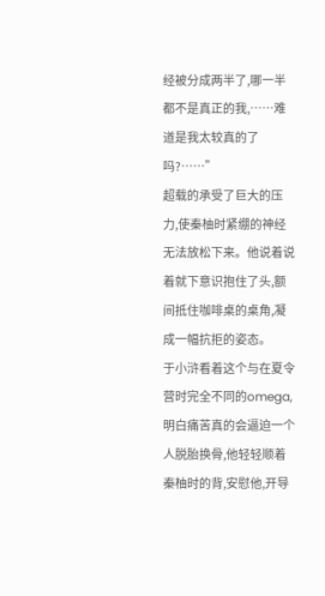经被分成两半了,哪一半都不是真正的我,……难道是我太较真的了吗?……”
超载的承受了巨大的压力,使秦柚时紧绷的神经无法放松下来。他说着说着就下意识抱住了头,额间抵住咖啡桌的桌角,凝成一幅抗拒的姿态。
于小浒看着这个与在夏令营时完全不同的omega,明白痛苦真的会逼迫一个人脱胎换骨,他轻轻顺着秦柚时的背,安慰他,开导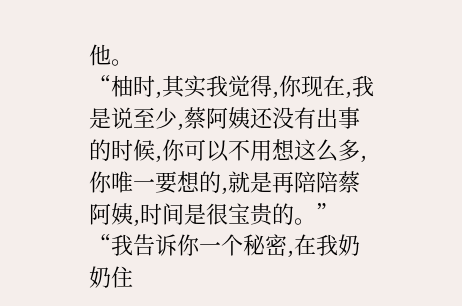他。
“柚时,其实我觉得,你现在,我是说至少,蔡阿姨还没有出事的时候,你可以不用想这么多,你唯一要想的,就是再陪陪蔡阿姨,时间是很宝贵的。”
“我告诉你一个秘密,在我奶奶住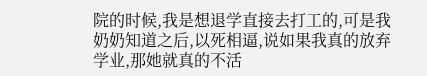院的时候,我是想退学直接去打工的,可是我奶奶知道之后,以死相逼,说如果我真的放弃学业,那她就真的不活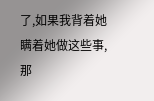了,如果我背着她瞒着她做这些事,那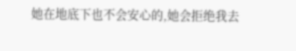她在地底下也不会安心的,她会拒绝我去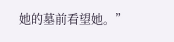她的墓前看望她。”